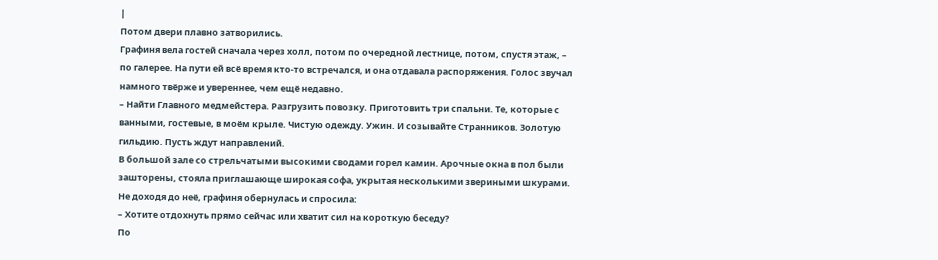|
Потом двери плавно затворились.
Графиня вела гостей сначала через холл, потом по очередной лестнице, потом, спустя этаж, – по галерее. На пути ей всё время кто-то встречался, и она отдавала распоряжения. Голос звучал намного твёрже и увереннее, чем ещё недавно.
– Найти Главного медмейстера. Разгрузить повозку. Приготовить три спальни. Те, которые с ванными, гостевые, в моём крыле. Чистую одежду. Ужин. И созывайте Странников. Золотую гильдию. Пусть ждут направлений.
В большой зале со стрельчатыми высокими сводами горел камин. Арочные окна в пол были зашторены, стояла приглашающе широкая софа, укрытая несколькими звериными шкурами. Не доходя до неё, графиня обернулась и спросила:
– Хотите отдохнуть прямо сейчас или хватит сил на короткую беседу?
По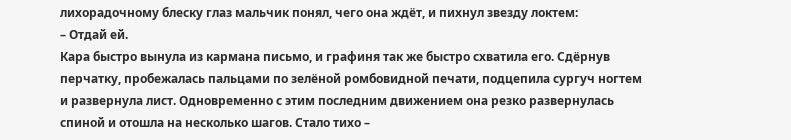лихорадочному блеску глаз мальчик понял, чего она ждёт, и пихнул звезду локтем:
– Отдай ей.
Кара быстро вынула из кармана письмо, и графиня так же быстро схватила его. Сдёрнув перчатку, пробежалась пальцами по зелёной ромбовидной печати, подцепила сургуч ногтем и развернула лист. Одновременно с этим последним движением она резко развернулась спиной и отошла на несколько шагов. Стало тихо –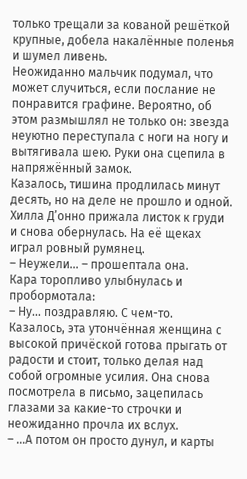только трещали за кованой решёткой крупные, добела накалённые поленья и шумел ливень.
Неожиданно мальчик подумал, что может случиться, если послание не понравится графине. Вероятно, об этом размышлял не только он: звезда неуютно переступала с ноги на ногу и вытягивала шею. Руки она сцепила в напряжённый замок.
Казалось, тишина продлилась минут десять, но на деле не прошло и одной. Хилла Д’онно прижала листок к груди и снова обернулась. На её щеках играл ровный румянец.
– Неужели… – прошептала она.
Кара торопливо улыбнулась и пробормотала:
– Ну… поздравляю. С чем-то.
Казалось, эта утончённая женщина с высокой причёской готова прыгать от радости и стоит, только делая над собой огромные усилия. Она снова посмотрела в письмо, зацепилась глазами за какие-то строчки и неожиданно прочла их вслух.
– …А потом он просто дунул, и карты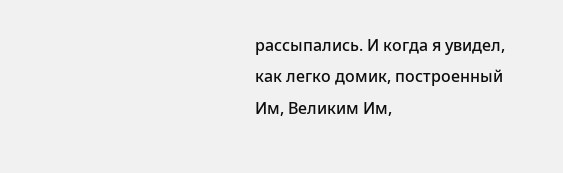рассыпались. И когда я увидел, как легко домик, построенный Им, Великим Им,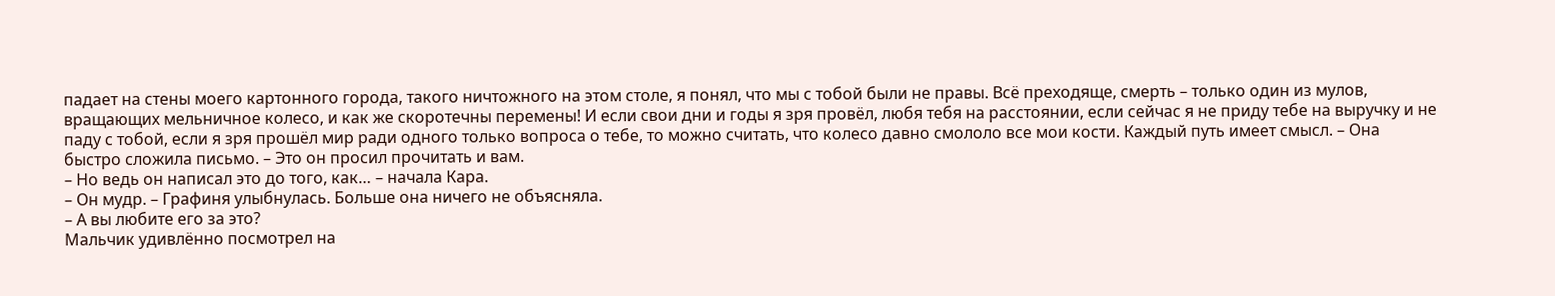падает на стены моего картонного города, такого ничтожного на этом столе, я понял, что мы с тобой были не правы. Всё преходяще, смерть – только один из мулов, вращающих мельничное колесо, и как же скоротечны перемены! И если свои дни и годы я зря провёл, любя тебя на расстоянии, если сейчас я не приду тебе на выручку и не паду с тобой, если я зря прошёл мир ради одного только вопроса о тебе, то можно считать, что колесо давно смололо все мои кости. Каждый путь имеет смысл. – Она быстро сложила письмо. – Это он просил прочитать и вам.
– Но ведь он написал это до того, как… – начала Кара.
– Он мудр. – Графиня улыбнулась. Больше она ничего не объясняла.
– А вы любите его за это?
Мальчик удивлённо посмотрел на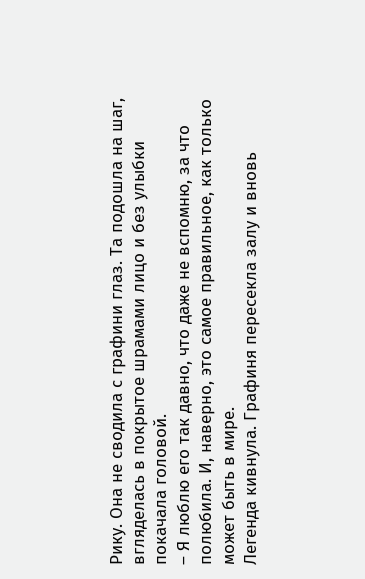Рику. Она не сводила с графини глаз. Та подошла на шаг, вгляделась в покрытое шрамами лицо и без улыбки покачала головой.
– Я люблю его так давно, что даже не вспомню, за что полюбила. И, наверно, это самое правильное, как только может быть в мире.
Легенда кивнула. Графиня пересекла залу и вновь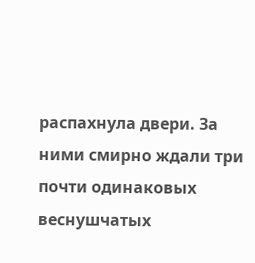распахнула двери. За ними смирно ждали три почти одинаковых веснушчатых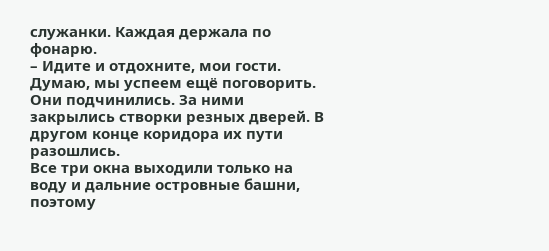служанки. Каждая держала по фонарю.
– Идите и отдохните, мои гости. Думаю, мы успеем ещё поговорить.
Они подчинились. За ними закрылись створки резных дверей. В другом конце коридора их пути разошлись.
Все три окна выходили только на воду и дальние островные башни, поэтому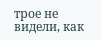трое не видели, как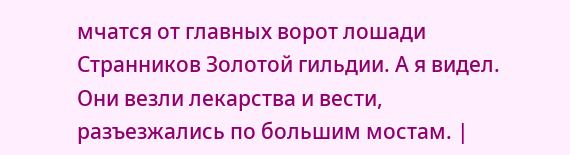мчатся от главных ворот лошади Странников Золотой гильдии. А я видел. Они везли лекарства и вести, разъезжались по большим мостам. |